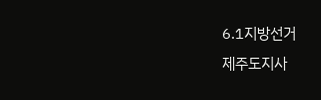6.1지방선거
제주도지사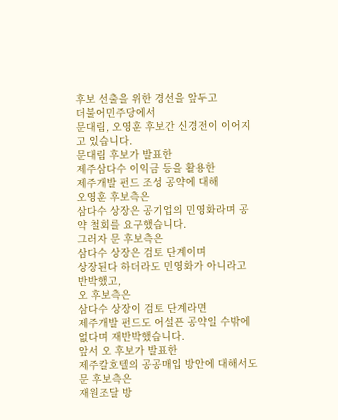후보 선출을 위한 경선을 앞두고
더불어민주당에서
문대림, 오영훈 후보간 신경전이 이어지고 있습니다.
문대림 후보가 발표한
제주삼다수 이익금 등을 활용한
제주개발 펀드 조성 공약에 대해
오영훈 후보측은
삼다수 상장은 공기업의 민영화라며 공약 철회를 요구했습니다.
그러자 문 후보측은
삼다수 상장은 검토 단계이며
상장된다 하더라도 민영화가 아니라고 반박했고,
오 후보측은
삼다수 상장이 검토 단계라면
제주개발 펀드도 어설픈 공약일 수밖에 없다며 재반박했습니다.
앞서 오 후보가 발표한
제주칼호텔의 공공매입 방안에 대해서도
문 후보측은
재원조달 방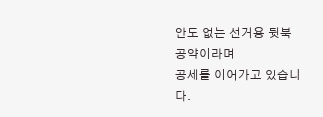안도 없는 선거용 뒷북 공약이라며
공세를 이어가고 있습니다.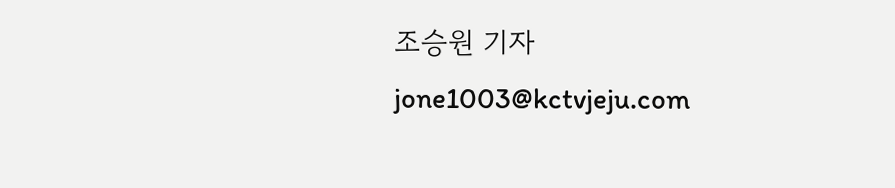조승원 기자
jone1003@kctvjeju.com